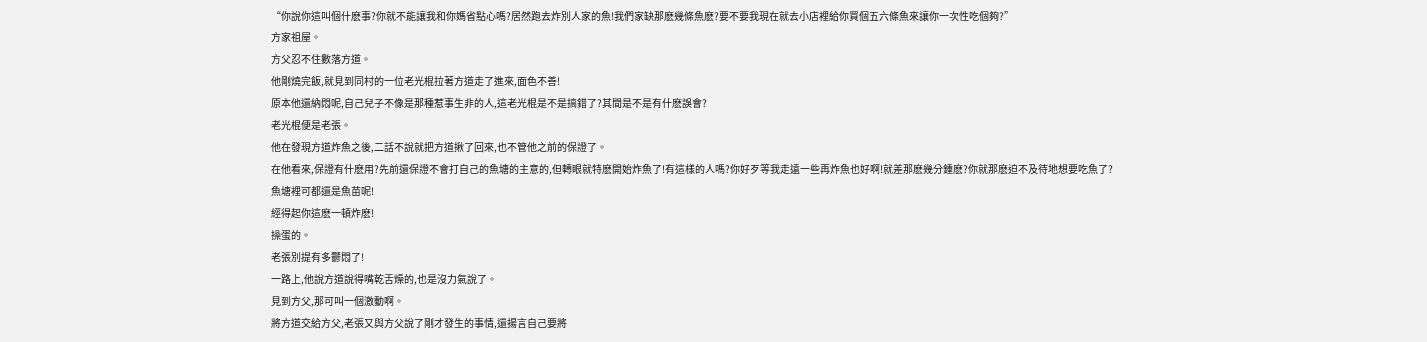“你說你這叫個什麽事?你就不能讓我和你媽省點心嗎?居然跑去炸別人家的魚!我們家缺那麽幾條魚麽?要不要我現在就去小店裡給你買個五六條魚來讓你一次性吃個夠?”
方家祖屋。
方父忍不住數落方道。
他剛燒完飯,就見到同村的一位老光棍拉著方道走了進來,面色不善!
原本他還納悶呢,自己兒子不像是那種惹事生非的人,這老光棍是不是搞錯了?其間是不是有什麽誤會?
老光棍便是老張。
他在發現方道炸魚之後,二話不說就把方道揪了回來,也不管他之前的保證了。
在他看來,保證有什麽用?先前還保證不會打自己的魚塘的主意的,但轉眼就特麽開始炸魚了!有這樣的人嗎?你好歹等我走遠一些再炸魚也好啊!就差那麽幾分鍾麽?你就那麽迫不及待地想要吃魚了?
魚塘裡可都還是魚苗呢!
經得起你這麽一頓炸麽!
操蛋的。
老張別提有多鬱悶了!
一路上,他說方道說得嘴乾舌燥的,也是沒力氣說了。
見到方父,那可叫一個激動啊。
將方道交給方父,老張又與方父說了剛才發生的事情,還揚言自己要將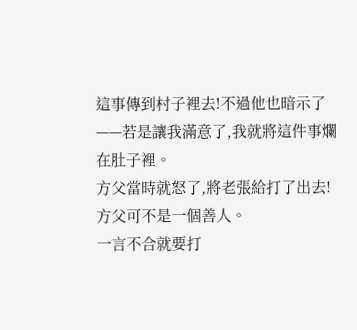這事傳到村子裡去!不過他也暗示了——若是讓我滿意了,我就將這件事爛在肚子裡。
方父當時就怒了,將老張給打了出去!
方父可不是一個善人。
一言不合就要打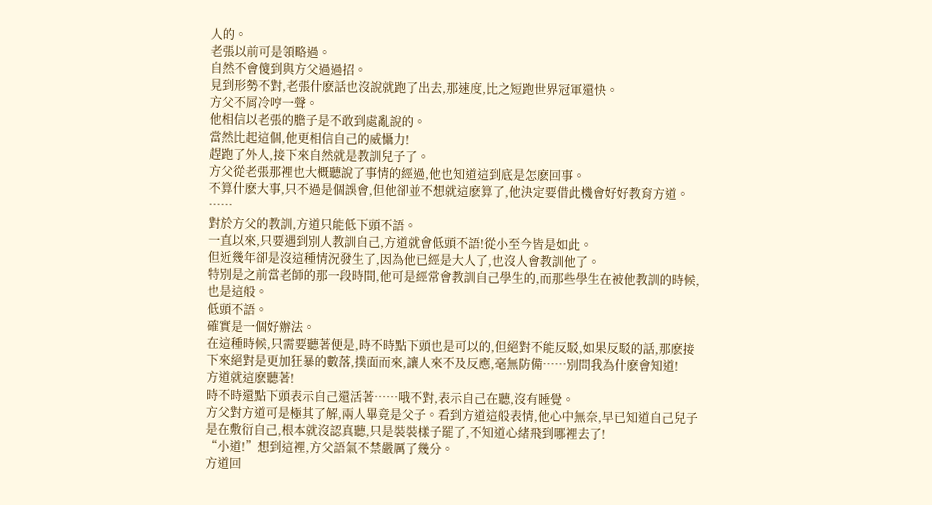人的。
老張以前可是領略過。
自然不會傻到與方父過過招。
見到形勢不對,老張什麽話也沒說就跑了出去,那速度,比之短跑世界冠軍還快。
方父不屑冷哼一聲。
他相信以老張的膽子是不敢到處亂說的。
當然比起這個,他更相信自己的威懾力!
趕跑了外人,接下來自然就是教訓兒子了。
方父從老張那裡也大概聽說了事情的經過,他也知道這到底是怎麽回事。
不算什麽大事,只不過是個誤會,但他卻並不想就這麽算了,他決定要借此機會好好教育方道。
……
對於方父的教訓,方道只能低下頭不語。
一直以來,只要遇到別人教訓自己,方道就會低頭不語!從小至今皆是如此。
但近幾年卻是沒這種情況發生了,因為他已經是大人了,也沒人會教訓他了。
特別是之前當老師的那一段時間,他可是經常會教訓自己學生的,而那些學生在被他教訓的時候,也是這般。
低頭不語。
確實是一個好辦法。
在這種時候,只需要聽著便是,時不時點下頭也是可以的,但絕對不能反駁,如果反駁的話,那麽接下來絕對是更加狂暴的數落,撲面而來,讓人來不及反應,毫無防備……別問我為什麽會知道!
方道就這麽聽著!
時不時還點下頭表示自己還活著……哦不對,表示自己在聽,沒有睡覺。
方父對方道可是極其了解,兩人畢竟是父子。看到方道這般表情,他心中無奈,早已知道自己兒子是在敷衍自己,根本就沒認真聽,只是裝裝樣子罷了,不知道心緒飛到哪裡去了!
“小道!”想到這裡,方父語氣不禁嚴厲了幾分。
方道回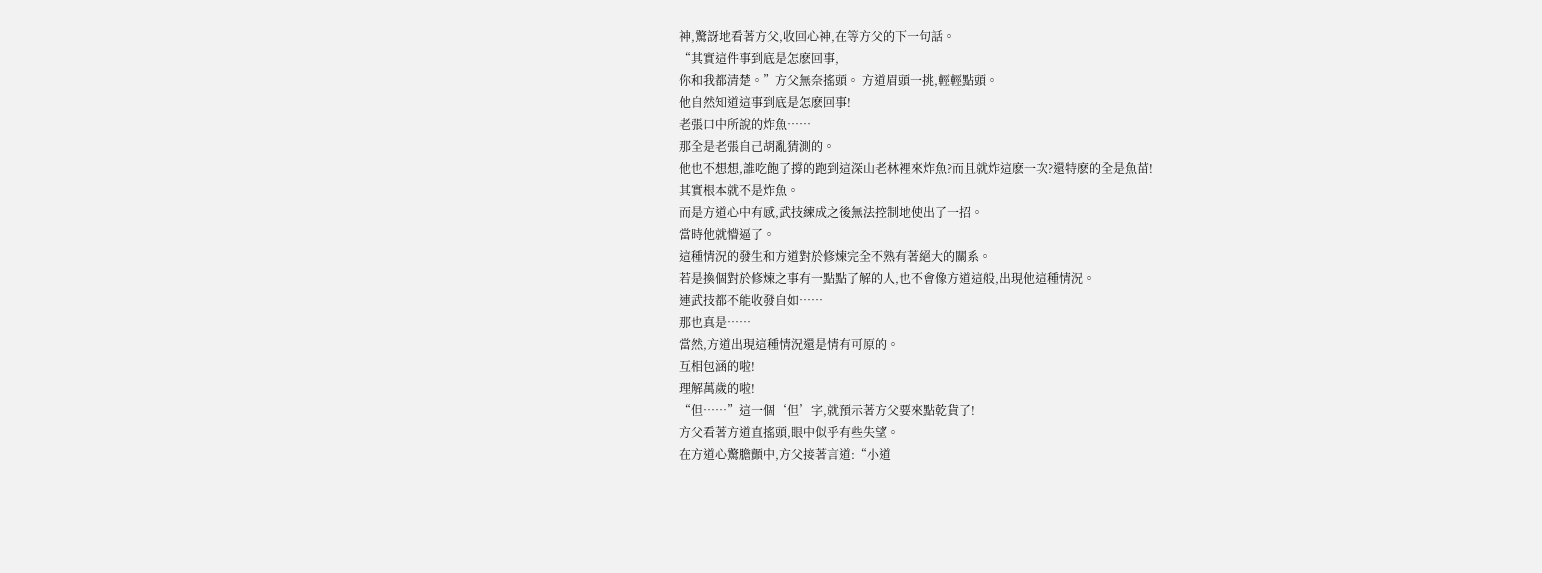神,驚訝地看著方父,收回心神,在等方父的下一句話。
“其實這件事到底是怎麽回事,
你和我都清楚。”方父無奈搖頭。 方道眉頭一挑,輕輕點頭。
他自然知道這事到底是怎麽回事!
老張口中所說的炸魚……
那全是老張自己胡亂猜測的。
他也不想想,誰吃飽了撐的跑到這深山老林裡來炸魚?而且就炸這麽一次?還特麽的全是魚苗!
其實根本就不是炸魚。
而是方道心中有感,武技練成之後無法控制地使出了一招。
當時他就懵逼了。
這種情況的發生和方道對於修煉完全不熟有著絕大的關系。
若是換個對於修煉之事有一點點了解的人,也不會像方道這般,出現他這種情況。
連武技都不能收發自如……
那也真是……
當然,方道出現這種情況還是情有可原的。
互相包涵的啦!
理解萬歲的啦!
“但……”這一個‘但’字,就預示著方父要來點乾貨了!
方父看著方道直搖頭,眼中似乎有些失望。
在方道心驚膽顫中,方父接著言道:“小道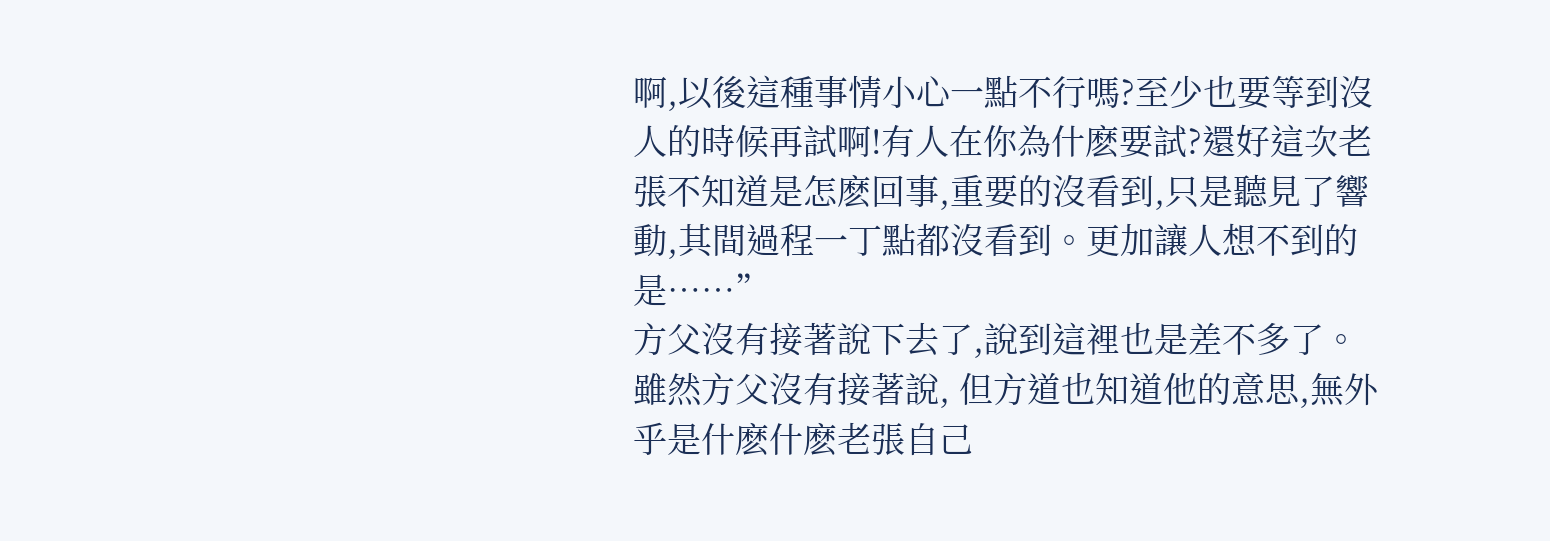啊,以後這種事情小心一點不行嗎?至少也要等到沒人的時候再試啊!有人在你為什麽要試?還好這次老張不知道是怎麽回事,重要的沒看到,只是聽見了響動,其間過程一丁點都沒看到。更加讓人想不到的是……”
方父沒有接著說下去了,說到這裡也是差不多了。
雖然方父沒有接著說, 但方道也知道他的意思,無外乎是什麽什麽老張自己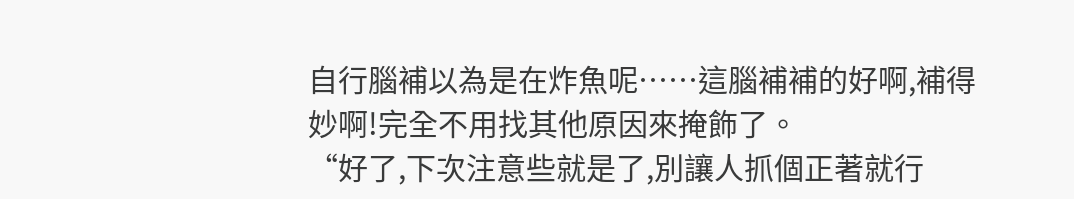自行腦補以為是在炸魚呢……這腦補補的好啊,補得妙啊!完全不用找其他原因來掩飾了。
“好了,下次注意些就是了,別讓人抓個正著就行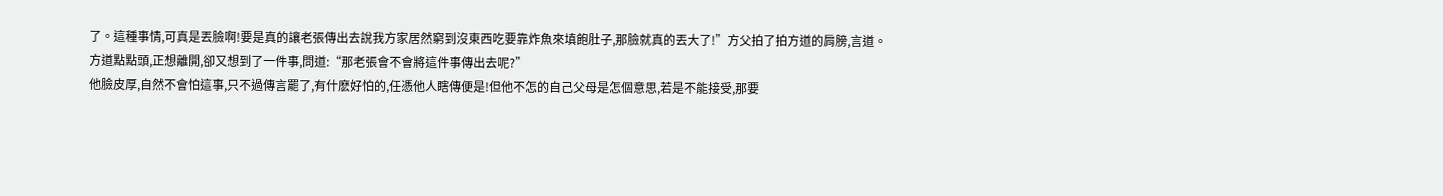了。這種事情,可真是丟臉啊!要是真的讓老張傳出去說我方家居然窮到沒東西吃要靠炸魚來填飽肚子,那臉就真的丟大了!”方父拍了拍方道的肩膀,言道。
方道點點頭,正想離開,卻又想到了一件事,問道:“那老張會不會將這件事傳出去呢?”
他臉皮厚,自然不會怕這事,只不過傳言罷了,有什麽好怕的,任憑他人瞎傳便是!但他不怎的自己父母是怎個意思,若是不能接受,那要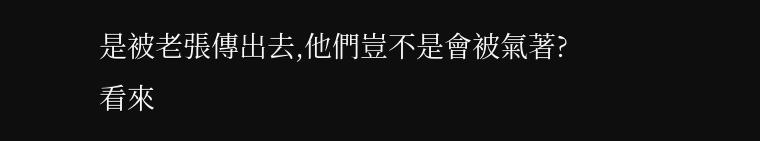是被老張傳出去,他們豈不是會被氣著?
看來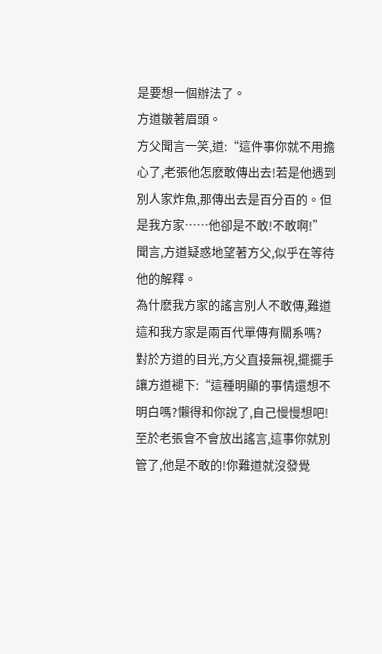是要想一個辦法了。
方道皺著眉頭。
方父聞言一笑,道:“這件事你就不用擔心了,老張他怎麽敢傳出去!若是他遇到別人家炸魚,那傳出去是百分百的。但是我方家……他卻是不敢!不敢啊!”
聞言,方道疑惑地望著方父,似乎在等待他的解釋。
為什麽我方家的謠言別人不敢傳,難道這和我方家是兩百代單傳有關系嗎?
對於方道的目光,方父直接無視,擺擺手讓方道褪下:“這種明顯的事情還想不明白嗎?懶得和你說了,自己慢慢想吧!至於老張會不會放出謠言,這事你就別管了,他是不敢的!你難道就沒發覺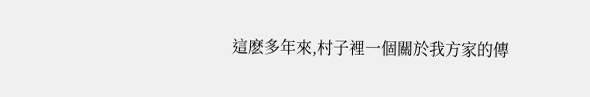這麽多年來,村子裡一個關於我方家的傳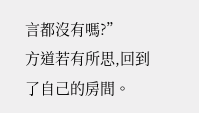言都沒有嗎?”
方道若有所思,回到了自己的房間。